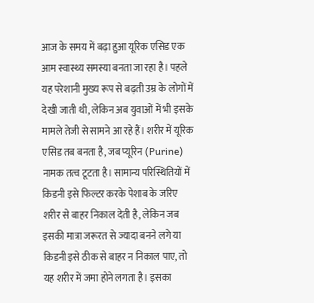आज के समय में बढ़ा हुआ यूरिक एसिड एक आम स्वास्थ्य समस्या बनता जा रहा है। पहले यह परेशानी मुख्य रूप से बढ़ती उम्र के लोगों में देखी जाती थी, लेकिन अब युवाओं में भी इसके मामले तेजी से सामने आ रहे हैं। शरीर में यूरिक एसिड तब बनता है, जब प्यूरिन (Purine) नामक तत्व टूटता है। सामान्य परिस्थितियों में किडनी इसे फिल्टर करके पेशाब के जरिए शरीर से बाहर निकाल देती है, लेकिन जब इसकी मात्रा जरूरत से ज्यादा बनने लगे या किडनी इसे ठीक से बाहर न निकाल पाए, तो यह शरीर में जमा होने लगता है। इसका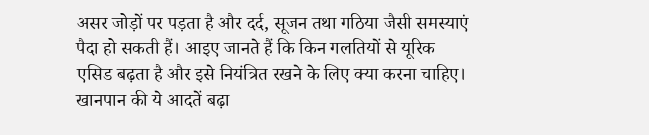असर जोड़ों पर पड़ता है और दर्द, सूजन तथा गठिया जैसी समस्याएं पैदा हो सकती हैं। आइए जानते हैं कि किन गलतियों से यूरिक एसिड बढ़ता है और इसे नियंत्रित रखने के लिए क्या करना चाहिए।
खानपान की ये आदतें बढ़ा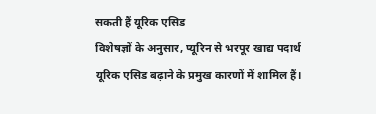सकती हैं यूरिक एसिड
विशेषज्ञों के अनुसार, प्यूरिन से भरपूर खाद्य पदार्थ यूरिक एसिड बढ़ाने के प्रमुख कारणों में शामिल हैं।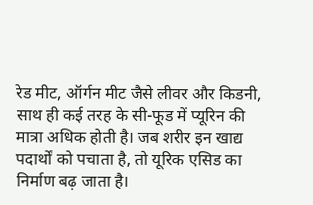रेड मीट, ऑर्गन मीट जैसे लीवर और किडनी, साथ ही कई तरह के सी-फूड में प्यूरिन की मात्रा अधिक होती है। जब शरीर इन खाद्य पदार्थों को पचाता है, तो यूरिक एसिड का निर्माण बढ़ जाता है।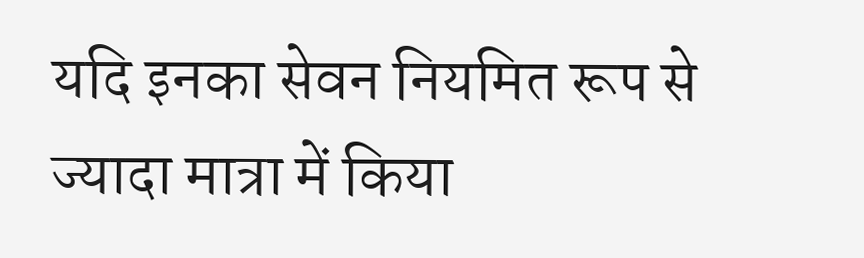यदि इनका सेवन नियमित रूप से ज्यादा मात्रा में किया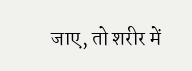जाए, तो शरीर में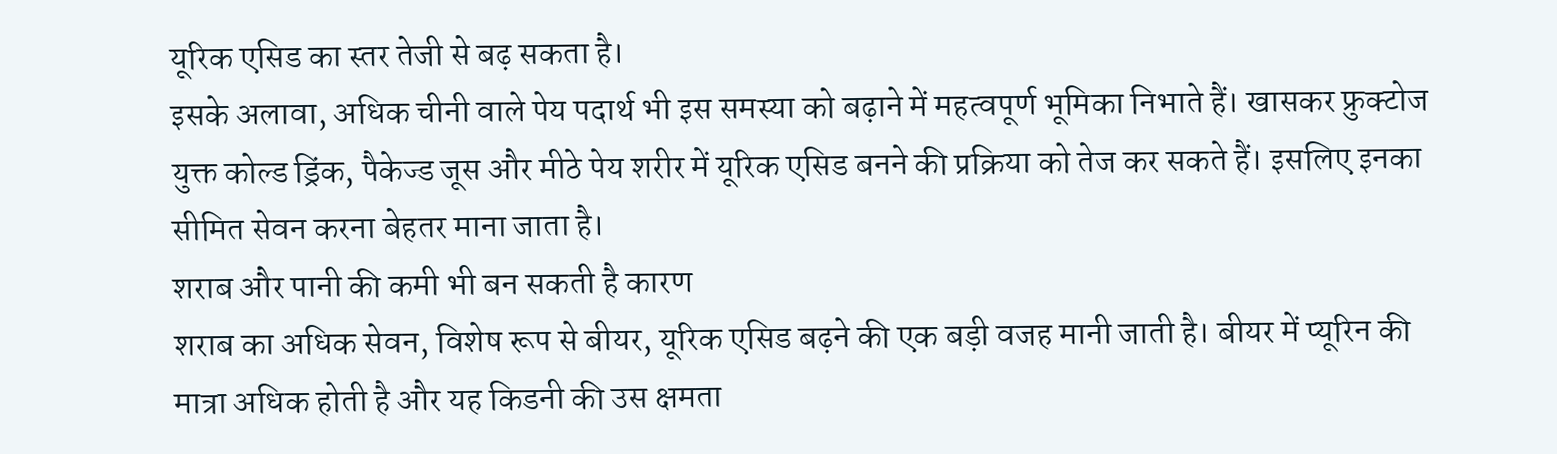यूरिक एसिड का स्तर तेजी से बढ़ सकता है।
इसके अलावा, अधिक चीनी वाले पेय पदार्थ भी इस समस्या को बढ़ाने में महत्वपूर्ण भूमिका निभाते हैं। खासकर फ्रुक्टोज युक्त कोल्ड ड्रिंक, पैकेज्ड जूस और मीठे पेय शरीर में यूरिक एसिड बनने की प्रक्रिया को तेज कर सकते हैं। इसलिए इनका सीमित सेवन करना बेहतर माना जाता है।
शराब और पानी की कमी भी बन सकती है कारण
शराब का अधिक सेवन, विशेष रूप से बीयर, यूरिक एसिड बढ़ने की एक बड़ी वजह मानी जाती है। बीयर में प्यूरिन की मात्रा अधिक होती है और यह किडनी की उस क्षमता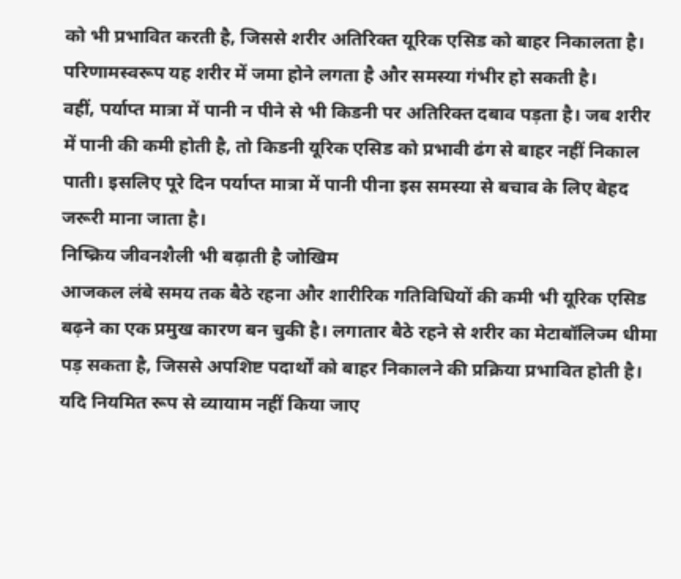को भी प्रभावित करती है, जिससे शरीर अतिरिक्त यूरिक एसिड को बाहर निकालता है। परिणामस्वरूप यह शरीर में जमा होने लगता है और समस्या गंभीर हो सकती है।
वहीं, पर्याप्त मात्रा में पानी न पीने से भी किडनी पर अतिरिक्त दबाव पड़ता है। जब शरीर में पानी की कमी होती है, तो किडनी यूरिक एसिड को प्रभावी ढंग से बाहर नहीं निकाल पाती। इसलिए पूरे दिन पर्याप्त मात्रा में पानी पीना इस समस्या से बचाव के लिए बेहद जरूरी माना जाता है।
निष्क्रिय जीवनशैली भी बढ़ाती है जोखिम
आजकल लंबे समय तक बैठे रहना और शारीरिक गतिविधियों की कमी भी यूरिक एसिड बढ़ने का एक प्रमुख कारण बन चुकी है। लगातार बैठे रहने से शरीर का मेटाबॉलिज्म धीमा पड़ सकता है, जिससे अपशिष्ट पदार्थों को बाहर निकालने की प्रक्रिया प्रभावित होती है।
यदि नियमित रूप से व्यायाम नहीं किया जाए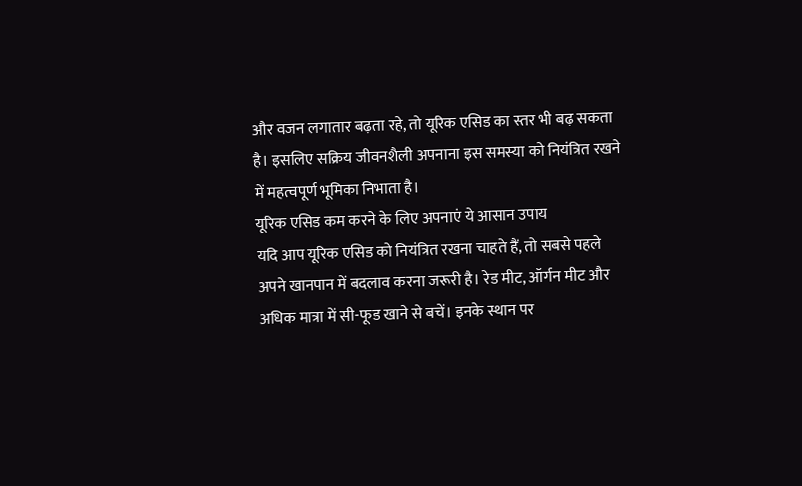और वजन लगातार बढ़ता रहे, तो यूरिक एसिड का स्तर भी बढ़ सकता है। इसलिए सक्रिय जीवनशैली अपनाना इस समस्या को नियंत्रित रखने में महत्वपूर्ण भूमिका निभाता है।
यूरिक एसिड कम करने के लिए अपनाएं ये आसान उपाय
यदि आप यूरिक एसिड को नियंत्रित रखना चाहते हैं, तो सबसे पहले अपने खानपान में बदलाव करना जरूरी है। रेड मीट, ऑर्गन मीट और अधिक मात्रा में सी-फूड खाने से बचें। इनके स्थान पर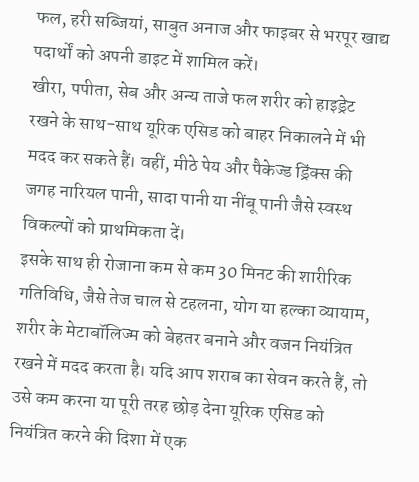फल, हरी सब्जियां, साबुत अनाज और फाइबर से भरपूर खाद्य पदार्थों को अपनी डाइट में शामिल करें।
खीरा, पपीता, सेब और अन्य ताजे फल शरीर को हाइड्रेट रखने के साथ-साथ यूरिक एसिड को बाहर निकालने में भी मदद कर सकते हैं। वहीं, मीठे पेय और पैकेज्ड ड्रिंक्स की जगह नारियल पानी, सादा पानी या नींबू पानी जैसे स्वस्थ विकल्पों को प्राथमिकता दें।
इसके साथ ही रोजाना कम से कम 30 मिनट की शारीरिक गतिविधि, जैसे तेज चाल से टहलना, योग या हल्का व्यायाम, शरीर के मेटाबॉलिज्म को बेहतर बनाने और वजन नियंत्रित रखने में मदद करता है। यदि आप शराब का सेवन करते हैं, तो उसे कम करना या पूरी तरह छोड़ देना यूरिक एसिड को नियंत्रित करने की दिशा में एक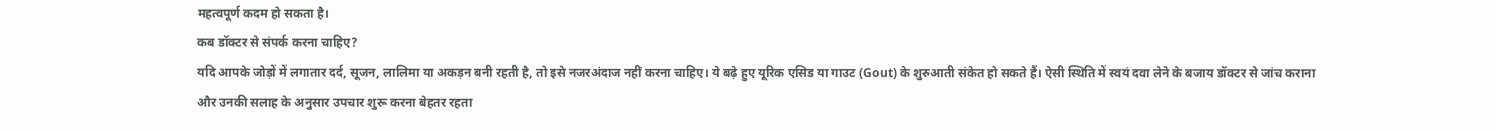महत्वपूर्ण कदम हो सकता है।
कब डॉक्टर से संपर्क करना चाहिए?
यदि आपके जोड़ों में लगातार दर्द, सूजन, लालिमा या अकड़न बनी रहती है, तो इसे नजरअंदाज नहीं करना चाहिए। ये बढ़े हुए यूरिक एसिड या गाउट (Gout) के शुरुआती संकेत हो सकते हैं। ऐसी स्थिति में स्वयं दवा लेने के बजाय डॉक्टर से जांच कराना और उनकी सलाह के अनुसार उपचार शुरू करना बेहतर रहता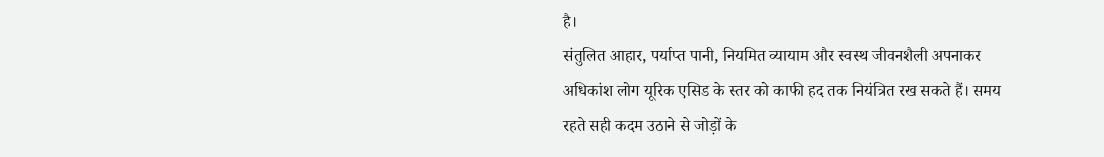है।
संतुलित आहार, पर्याप्त पानी, नियमित व्यायाम और स्वस्थ जीवनशैली अपनाकर अधिकांश लोग यूरिक एसिड के स्तर को काफी हद तक नियंत्रित रख सकते हैं। समय रहते सही कदम उठाने से जोड़ों के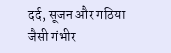दर्द, सूजन और गठिया जैसी गंभीर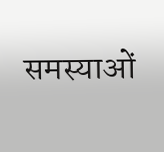समस्याओं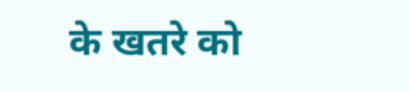के खतरे को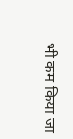भी कम किया जा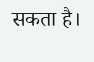सकता है।